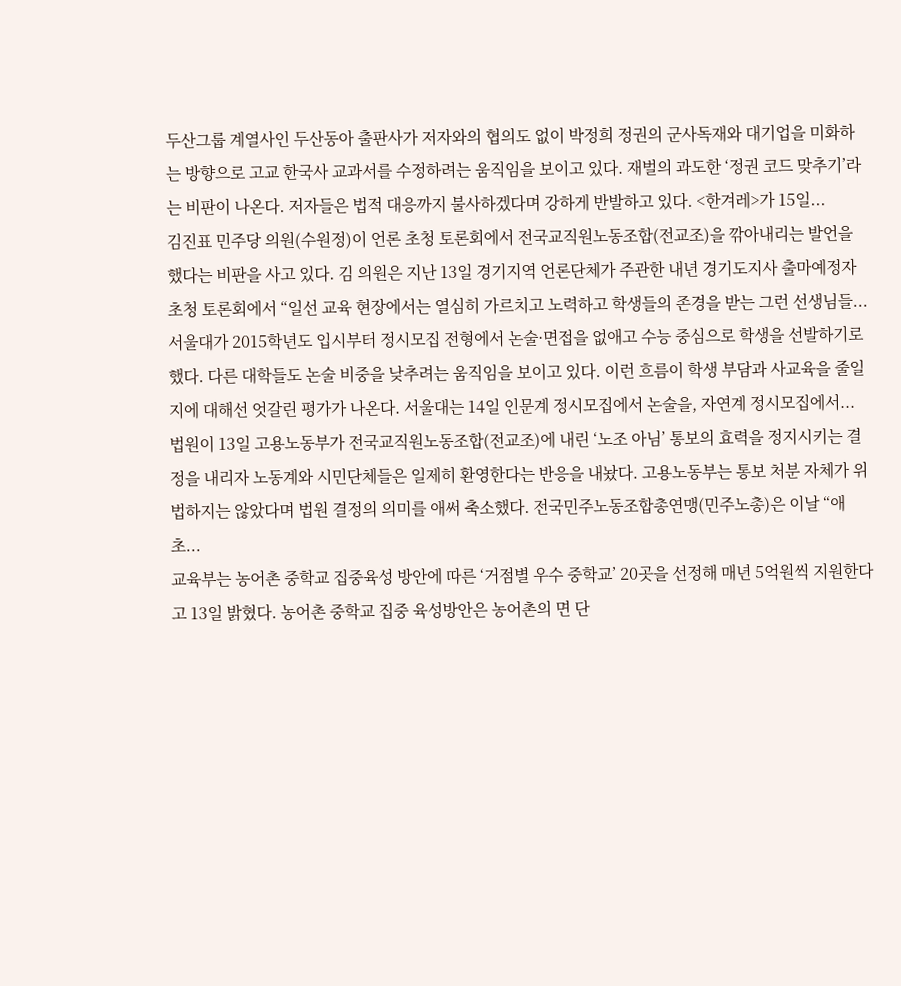두산그룹 계열사인 두산동아 출판사가 저자와의 협의도 없이 박정희 정권의 군사독재와 대기업을 미화하는 방향으로 고교 한국사 교과서를 수정하려는 움직임을 보이고 있다. 재벌의 과도한 ‘정권 코드 맞추기’라는 비판이 나온다. 저자들은 법적 대응까지 불사하겠다며 강하게 반발하고 있다. <한겨레>가 15일...
김진표 민주당 의원(수원정)이 언론 초청 토론회에서 전국교직원노동조합(전교조)을 깎아내리는 발언을 했다는 비판을 사고 있다. 김 의원은 지난 13일 경기지역 언론단체가 주관한 내년 경기도지사 출마예정자 초청 토론회에서 “일선 교육 현장에서는 열심히 가르치고 노력하고 학생들의 존경을 받는 그런 선생님들...
서울대가 2015학년도 입시부터 정시모집 전형에서 논술·면접을 없애고 수능 중심으로 학생을 선발하기로 했다. 다른 대학들도 논술 비중을 낮추려는 움직임을 보이고 있다. 이런 흐름이 학생 부담과 사교육을 줄일지에 대해선 엇갈린 평가가 나온다. 서울대는 14일 인문계 정시모집에서 논술을, 자연계 정시모집에서...
법원이 13일 고용노동부가 전국교직원노동조합(전교조)에 내린 ‘노조 아님’ 통보의 효력을 정지시키는 결정을 내리자 노동계와 시민단체들은 일제히 환영한다는 반응을 내놨다. 고용노동부는 통보 처분 자체가 위법하지는 않았다며 법원 결정의 의미를 애써 축소했다. 전국민주노동조합총연맹(민주노총)은 이날 “애초...
교육부는 농어촌 중학교 집중육성 방안에 따른 ‘거점별 우수 중학교’ 20곳을 선정해 매년 5억원씩 지원한다고 13일 밝혔다. 농어촌 중학교 집중 육성방안은 농어촌의 면 단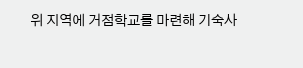위 지역에 거점학교를 마련해 기숙사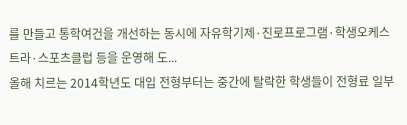를 만들고 통학여건을 개선하는 동시에 자유학기제·진로프로그램·학생오케스트라·스포츠클럽 등을 운영해 도...
올해 치르는 2014학년도 대입 전형부터는 중간에 탈락한 학생들이 전형료 일부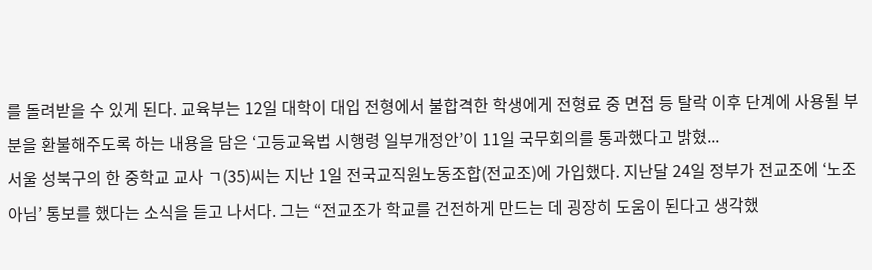를 돌려받을 수 있게 된다. 교육부는 12일 대학이 대입 전형에서 불합격한 학생에게 전형료 중 면접 등 탈락 이후 단계에 사용될 부분을 환불해주도록 하는 내용을 담은 ‘고등교육법 시행령 일부개정안’이 11일 국무회의를 통과했다고 밝혔...
서울 성북구의 한 중학교 교사 ㄱ(35)씨는 지난 1일 전국교직원노동조합(전교조)에 가입했다. 지난달 24일 정부가 전교조에 ‘노조 아님’ 통보를 했다는 소식을 듣고 나서다. 그는 “전교조가 학교를 건전하게 만드는 데 굉장히 도움이 된다고 생각했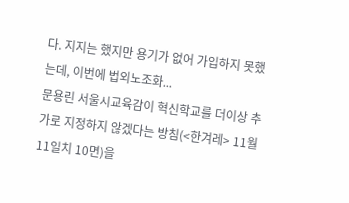다. 지지는 했지만 용기가 없어 가입하지 못했는데, 이번에 법외노조화...
문용린 서울시교육감이 혁신학교를 더이상 추가로 지정하지 않겠다는 방침(<한겨레> 11월11일치 10면)을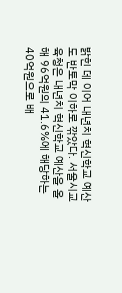밝힌 데 이어 내년치 혁신학교 예산도 반토막 이하로 깎았다. 서울시교육청은 내년치 혁신학교 예산을 올해 96억원의 41.6%에 해당하는 40억원으로 배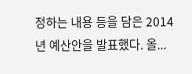정하는 내용 등을 담은 2014년 예산안을 발표했다. 올...